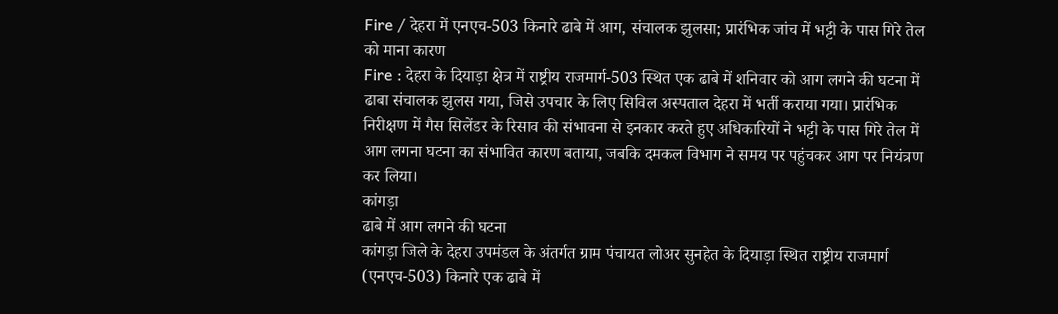Fire / देहरा में एनएच-503 किनारे ढाबे में आग, संचालक झुलसा; प्रारंभिक जांच में भट्टी के पास गिरे तेल को माना कारण
Fire : देहरा के दियाड़ा क्षेत्र में राष्ट्रीय राजमार्ग-503 स्थित एक ढाबे में शनिवार को आग लगने की घटना में ढाबा संचालक झुलस गया, जिसे उपचार के लिए सिविल अस्पताल देहरा में भर्ती कराया गया। प्रारंभिक निरीक्षण में गैस सिलेंडर के रिसाव की संभावना से इनकार करते हुए अधिकारियों ने भट्टी के पास गिरे तेल में आग लगना घटना का संभावित कारण बताया, जबकि दमकल विभाग ने समय पर पहुंचकर आग पर नियंत्रण कर लिया।
कांगड़ा
ढाबे में आग लगने की घटना
कांगड़ा जिले के देहरा उपमंडल के अंतर्गत ग्राम पंचायत लोअर सुनहेत के दियाड़ा स्थित राष्ट्रीय राजमार्ग (एनएच-503) किनारे एक ढाबे में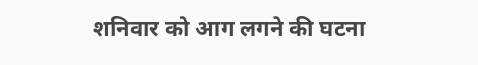शनिवार को आग लगने की घटना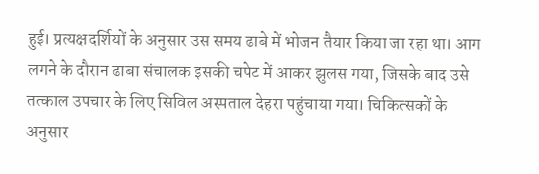हुई। प्रत्यक्षदर्शियों के अनुसार उस समय ढाबे में भोजन तैयार किया जा रहा था। आग लगने के दौरान ढाबा संचालक इसकी चपेट में आकर झुलस गया, जिसके बाद उसे तत्काल उपचार के लिए सिविल अस्पताल देहरा पहुंचाया गया। चिकित्सकों के अनुसार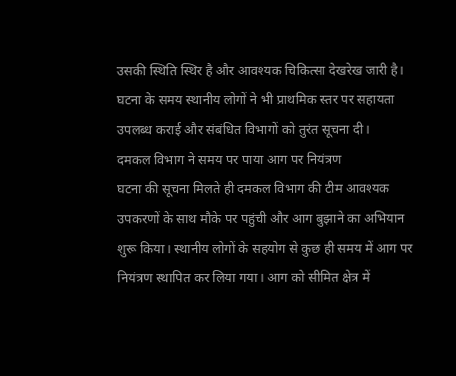उसकी स्थिति स्थिर है और आवश्यक चिकित्सा देखरेख जारी है। घटना के समय स्थानीय लोगों ने भी प्राथमिक स्तर पर सहायता उपलब्ध कराई और संबंधित विभागों को तुरंत सूचना दी।
दमकल विभाग ने समय पर पाया आग पर नियंत्रण
घटना की सूचना मिलते ही दमकल विभाग की टीम आवश्यक उपकरणों के साथ मौके पर पहुंची और आग बुझाने का अभियान शुरू किया। स्थानीय लोगों के सहयोग से कुछ ही समय में आग पर नियंत्रण स्थापित कर लिया गया। आग को सीमित क्षेत्र में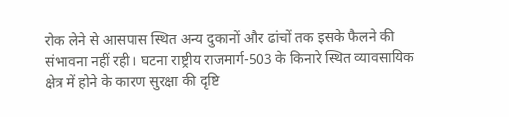रोक लेने से आसपास स्थित अन्य दुकानों और ढांचों तक इसके फैलने की संभावना नहीं रही। घटना राष्ट्रीय राजमार्ग-503 के किनारे स्थित व्यावसायिक क्षेत्र में होने के कारण सुरक्षा की दृष्टि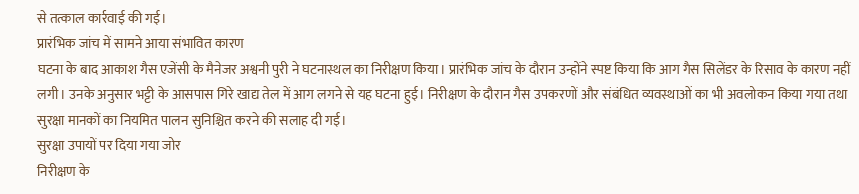से तत्काल कार्रवाई की गई।
प्रारंभिक जांच में सामने आया संभावित कारण
घटना के बाद आकाश गैस एजेंसी के मैनेजर अश्वनी पुरी ने घटनास्थल का निरीक्षण किया। प्रारंभिक जांच के दौरान उन्होंने स्पष्ट किया कि आग गैस सिलेंडर के रिसाव के कारण नहीं लगी। उनके अनुसार भट्टी के आसपास गिरे खाद्य तेल में आग लगने से यह घटना हुई। निरीक्षण के दौरान गैस उपकरणों और संबंधित व्यवस्थाओं का भी अवलोकन किया गया तथा सुरक्षा मानकों का नियमित पालन सुनिश्चित करने की सलाह दी गई।
सुरक्षा उपायों पर दिया गया जोर
निरीक्षण के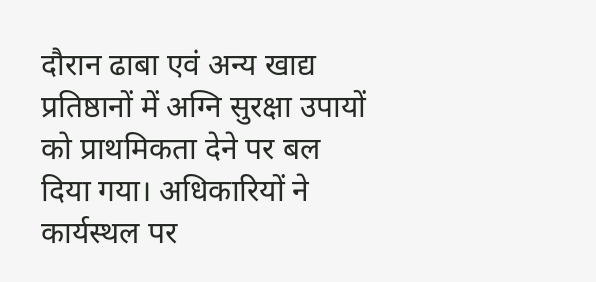दौरान ढाबा एवं अन्य खाद्य प्रतिष्ठानों में अग्नि सुरक्षा उपायों को प्राथमिकता देने पर बल दिया गया। अधिकारियों ने कार्यस्थल पर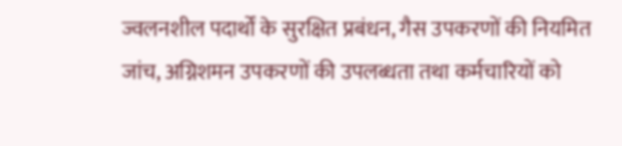ज्वलनशील पदार्थों के सुरक्षित प्रबंधन, गैस उपकरणों की नियमित जांच, अग्निशमन उपकरणों की उपलब्धता तथा कर्मचारियों को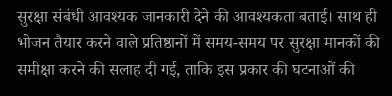सुरक्षा संबंधी आवश्यक जानकारी देने की आवश्यकता बताई। साथ ही भोजन तैयार करने वाले प्रतिष्ठानों में समय-समय पर सुरक्षा मानकों की समीक्षा करने की सलाह दी गई, ताकि इस प्रकार की घटनाओं की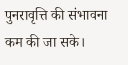पुनरावृत्ति की संभावना कम की जा सके।